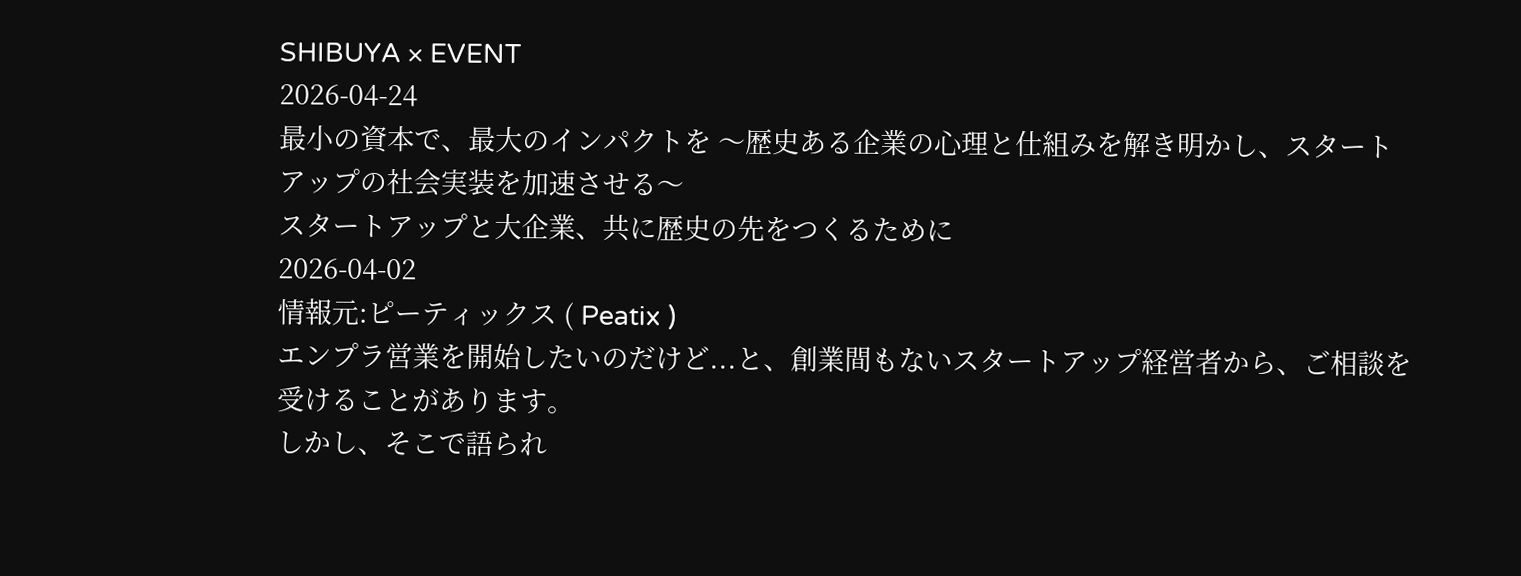SHIBUYA × EVENT
2026-04-24
最小の資本で、最大のインパクトを 〜歴史ある企業の心理と仕組みを解き明かし、スタートアップの社会実装を加速させる〜
スタートアップと大企業、共に歴史の先をつくるために
2026-04-02
情報元:ピーティックス ( Peatix )
エンプラ営業を開始したいのだけど...と、創業間もないスタートアップ経営者から、ご相談を受けることがあります。
しかし、そこで語られ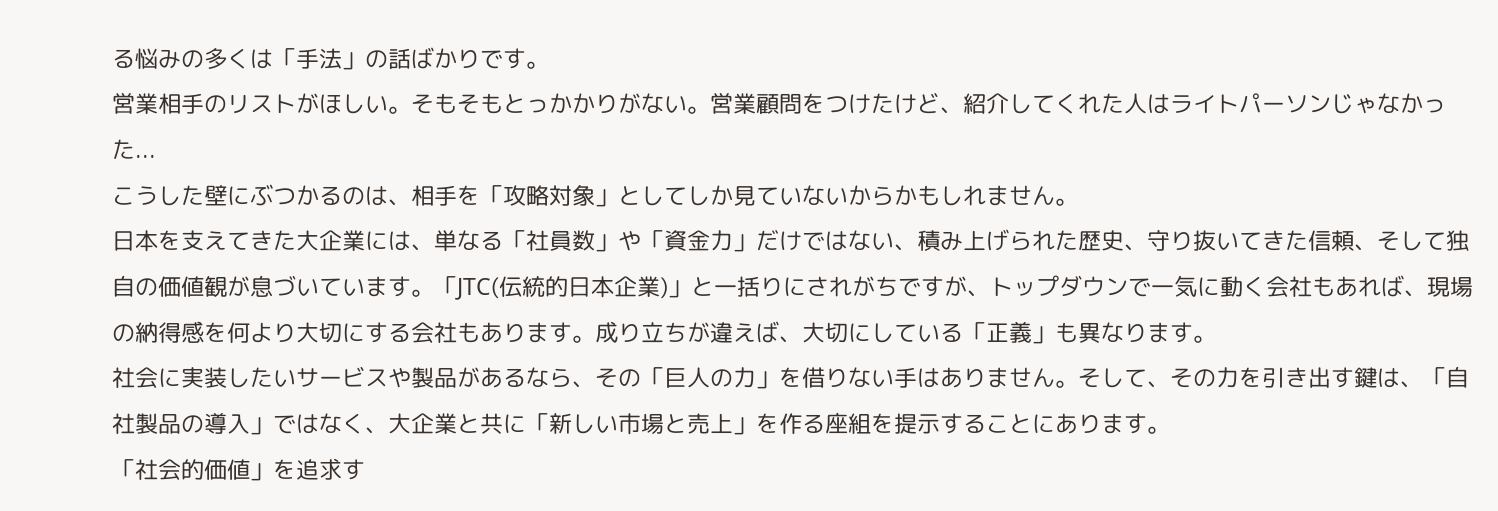る悩みの多くは「手法」の話ばかりです。
営業相手のリストがほしい。そもそもとっかかりがない。営業顧問をつけたけど、紹介してくれた人はライトパーソンじゃなかった...
こうした壁にぶつかるのは、相手を「攻略対象」としてしか見ていないからかもしれません。
日本を支えてきた大企業には、単なる「社員数」や「資金力」だけではない、積み上げられた歴史、守り抜いてきた信頼、そして独自の価値観が息づいています。「JTC(伝統的日本企業)」と一括りにされがちですが、トップダウンで一気に動く会社もあれば、現場の納得感を何より大切にする会社もあります。成り立ちが違えば、大切にしている「正義」も異なります。
社会に実装したいサービスや製品があるなら、その「巨人の力」を借りない手はありません。そして、その力を引き出す鍵は、「自社製品の導入」ではなく、大企業と共に「新しい市場と売上」を作る座組を提示することにあります。
「社会的価値」を追求す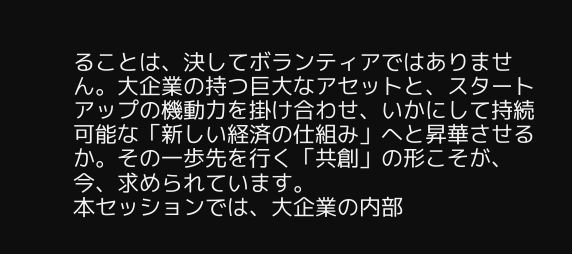ることは、決してボランティアではありません。大企業の持つ巨大なアセットと、スタートアップの機動力を掛け合わせ、いかにして持続可能な「新しい経済の仕組み」へと昇華させるか。その一歩先を行く「共創」の形こそが、今、求められています。
本セッションでは、大企業の内部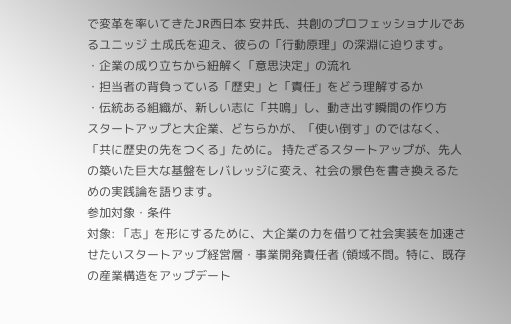で変革を率いてきたJR西日本 安井氏、共創のプロフェッショナルであるユニッジ 土成氏を迎え、彼らの「行動原理」の深淵に迫ります。
・企業の成り立ちから紐解く「意思決定」の流れ
・担当者の背負っている「歴史」と「責任」をどう理解するか
・伝統ある組織が、新しい志に「共鳴」し、動き出す瞬間の作り方
スタートアップと大企業、どちらかが、「使い倒す」のではなく、「共に歴史の先をつくる」ために。 持たざるスタートアップが、先人の築いた巨大な基盤をレバレッジに変え、社会の景色を書き換えるための実践論を語ります。
参加対象・条件
対象: 「志」を形にするために、大企業の力を借りて社会実装を加速させたいスタートアップ経営層・事業開発責任者 (領域不問。特に、既存の産業構造をアップデート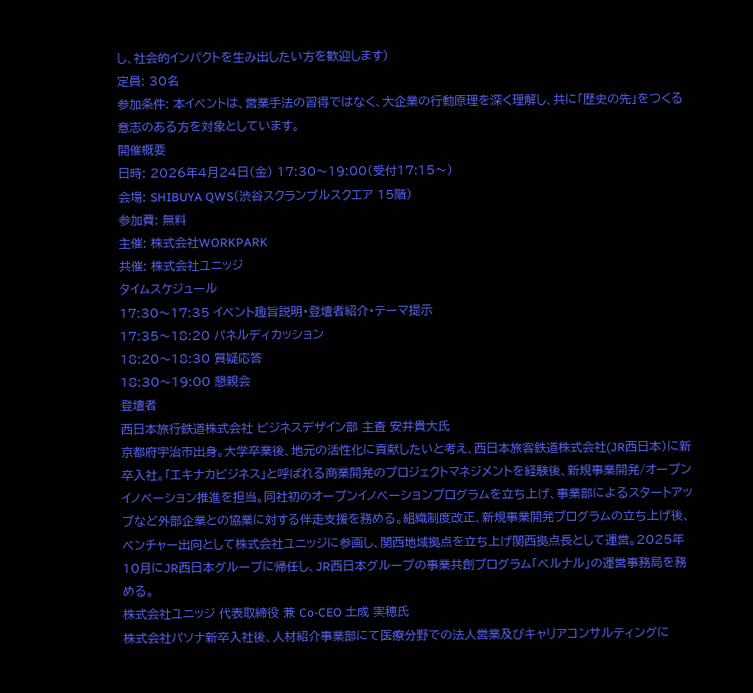し、社会的インパクトを生み出したい方を歓迎します)
定員: 30名
参加条件: 本イベントは、営業手法の習得ではなく、大企業の行動原理を深く理解し、共に「歴史の先」をつくる意志のある方を対象としています。
開催概要
日時: 2026年4月24日(金) 17:30〜19:00(受付17:15〜)
会場: SHIBUYA QWS(渋谷スクランブルスクエア 15階)
参加費: 無料
主催: 株式会社WORKPARK
共催: 株式会社ユニッジ
タイムスケジュール
17:30〜17:35 イベント趣旨説明・登壇者紹介・テーマ提示
17:35〜18:20 パネルディカッション
18:20〜18:30 質疑応答
18:30〜19:00 懇親会
登壇者
西日本旅行鉄道株式会社 ビジネスデザイン部 主査 安井貴大氏
京都府宇治市出身。大学卒業後、地元の活性化に貢献したいと考え、西日本旅客鉄道株式会社(JR西日本)に新卒入社。「エキナカビジネス」と呼ばれる商業開発のプロジェクトマネジメントを経験後、新規事業開発/オープンイノベーション推進を担当。同社初のオープンイノベーションプログラムを立ち上げ、事業部によるスタートアップなど外部企業との協業に対する伴走支援を務める。組織制度改正、新規事業開発プログラムの立ち上げ後、ベンチャー出向として株式会社ユニッジに参画し、関西地域拠点を立ち上げ関西拠点長として運営。2025年10月にJR西日本グループに帰任し、JR西日本グループの事業共創プログラム「ベルナル」の運営事務局を務める。
株式会社ユニッジ 代表取締役 兼 Co-CEO 土成 実穂氏
株式会社パソナ新卒入社後、人材紹介事業部にて医療分野での法人営業及びキャリアコンサルティングに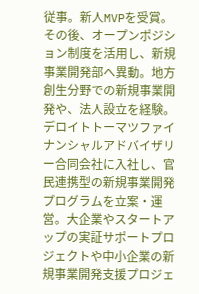従事。新人MVPを受賞。その後、オープンポジション制度を活用し、新規事業開発部へ異動。地方創生分野での新規事業開発や、法人設立を経験。デロイトトーマツファイナンシャルアドバイザリー合同会社に入社し、官民連携型の新規事業開発プログラムを立案・運営。大企業やスタートアップの実証サポートプロジェクトや中小企業の新規事業開発支援プロジェ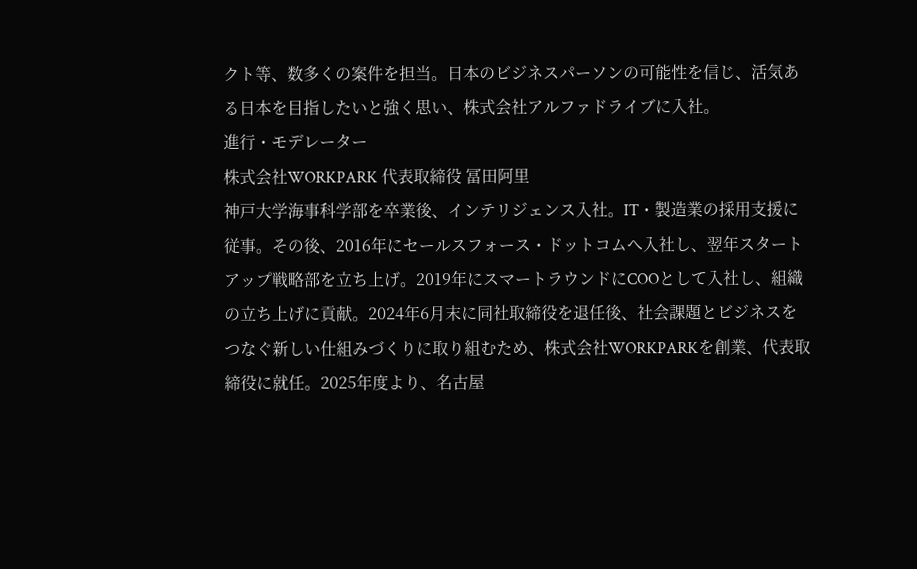クト等、数多くの案件を担当。日本のビジネスパーソンの可能性を信じ、活気ある日本を目指したいと強く思い、株式会社アルファドライブに入社。
進行・モデレーター
株式会社WORKPARK 代表取締役 冨田阿里
神戸大学海事科学部を卒業後、インテリジェンス入社。IT・製造業の採用支援に従事。その後、2016年にセールスフォース・ドットコムへ入社し、翌年スタートアップ戦略部を立ち上げ。2019年にスマートラウンドにCOOとして入社し、組織の立ち上げに貢献。2024年6月末に同社取締役を退任後、社会課題とビジネスをつなぐ新しい仕組みづくりに取り組むため、株式会社WORKPARKを創業、代表取締役に就任。2025年度より、名古屋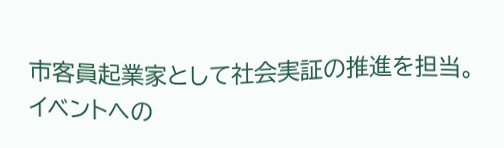市客員起業家として社会実証の推進を担当。
イベントへの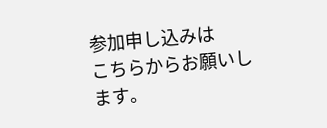参加申し込みは
こちらからお願いします。